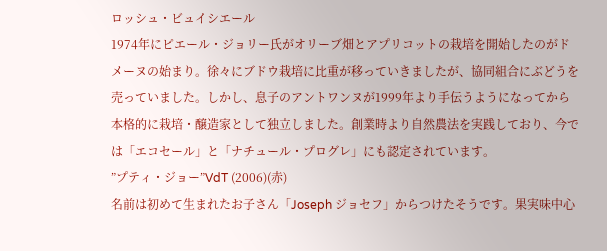ロッシュ・ビュイシエール
1974年にピエール・ジョリー氏がオリーブ畑とアプリコットの栽培を開始したのがドメーヌの始まり。徐々にブドウ栽培に比重が移っていきましたが、協同組合にぶどうを売っていました。しかし、息子のアントワンヌが1999年より手伝うようになってから本格的に栽培・醸造家として独立しました。創業時より自然農法を実践しており、今では「エコセール」と「ナチュール・プログレ」にも認定されています。
”プティ・ジョー”VdT (2006)(赤)
名前は初めて生まれたお子さん「Joseph ジョセフ」からつけたそうです。果実味中心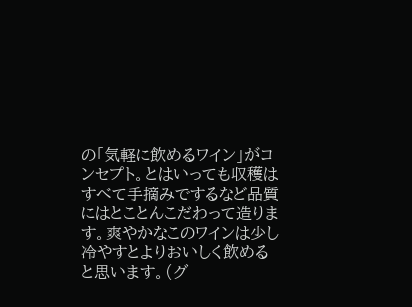の「気軽に飲めるワイン」がコンセプト。とはいっても収穫はすべて手摘みでするなど品質にはとことんこだわって造ります。爽やかなこのワインは少し冷やすとよりおいしく飲めると思います。(グ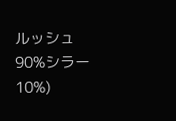ルッシュ90%シラー10%)